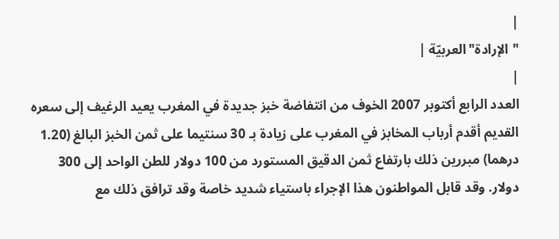|
"الإرادة" العربيّة |
|
العدد الرابع أكتوبر 2007 الخوف من انتفاضة خبز جديدة في المغرب يعيد الرغيف إلى سعره القديم أقدم أرباب المخابز في المغرب على زيادة بـ 30 سنتيما على ثمن الخبز البالغ (1.20 درهما) مبررين ذلك بارتفاع ثمن الدقيق المستورد من 100 دولار للطن الواحد إلى 300 دولار. وقد قابل المواطنون هذا الإجراء باستياء شديد خاصة وقد ترافق ذلك مع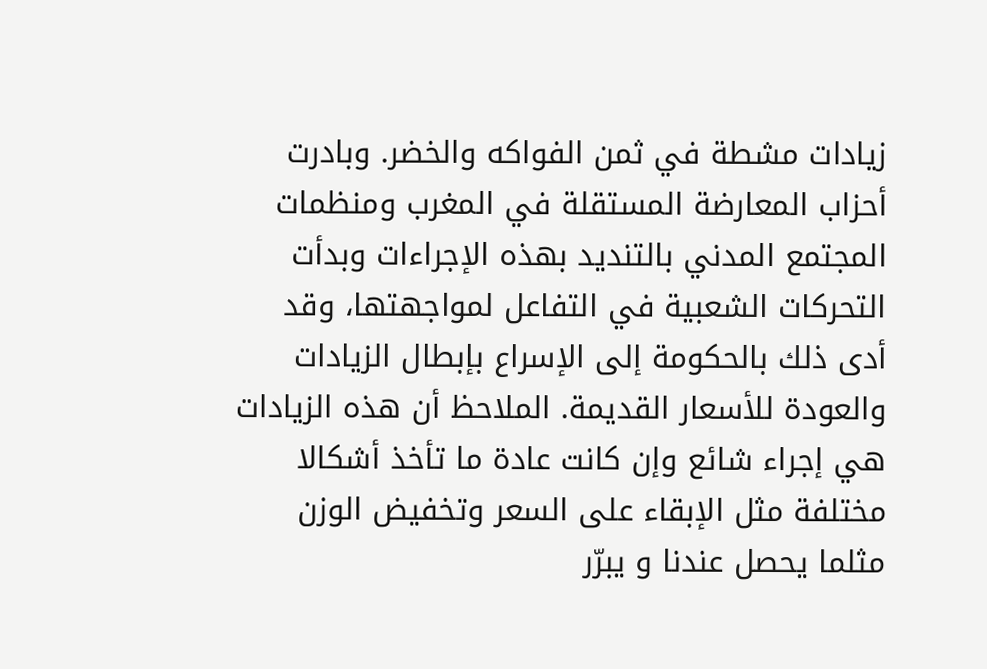زيادات مشطة في ثمن الفواكه والخضر. وبادرت أحزاب المعارضة المستقلة في المغرب ومنظمات المجتمع المدني بالتنديد بهذه الإجراءات وبدأت التحركات الشعبية في التفاعل لمواجهتها، وقد أدى ذلك بالحكومة إلى الإسراع بإبطال الزيادات والعودة للأسعار القديمة. الملاحظ أن هذه الزيادات هي إجراء شائع وإن كانت عادة ما تأخذ أشكالا مختلفة مثل الإبقاء على السعر وتخفيض الوزن مثلما يحصل عندنا و يبرّر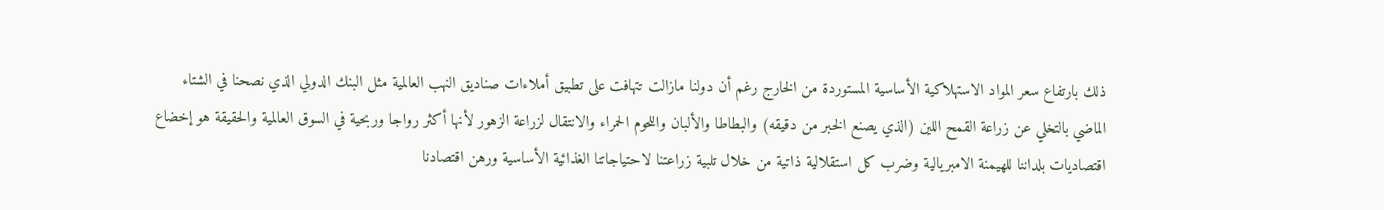ذلك بارتفاع سعر المواد الاستهلاكية الأساسية المستوردة من الخارج رغم أن دولنا مازالت تتهافت على تطبيق أملاءات صناديق النهب العالمية مثل البنك الدولي الذي نصحنا في الشتاء الماضي بالتخلي عن زراعة القمح اللين (الذي يصنع الخبر من دقيقه) والبطاطا والألبان واللحوم الحمراء والانتقال لزراعة الزهور لأنها أكثر رواجا وربحية في السوق العالمية والحقيقة هو إخضاع اقتصاديات بلداننا للهيمنة الامبريالية وضرب كل استقلالية ذاتية من خلال تلبية زراعتنا لاحتياجاتنا الغذائية الأساسية ورهن اقتصادنا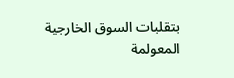بتقلبات السوق الخارجية المعولمة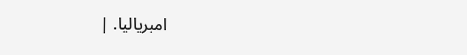امبرياليا. |